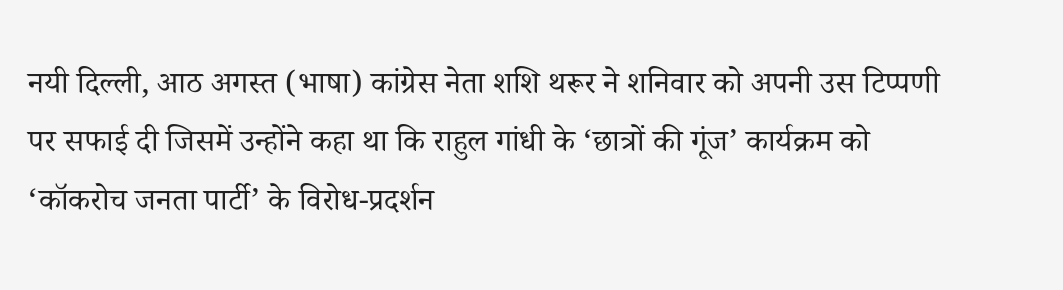नयी दिल्ली, आठ अगस्त (भाषा) कांग्रेस नेता शशि थरूर ने शनिवार को अपनी उस टिप्पणी पर सफाई दी जिसमें उन्होंने कहा था कि राहुल गांधी के ‘छात्रों की गूंज’ कार्यक्रम को ‘कॉकरोच जनता पार्टी’ के विरोध-प्रदर्शन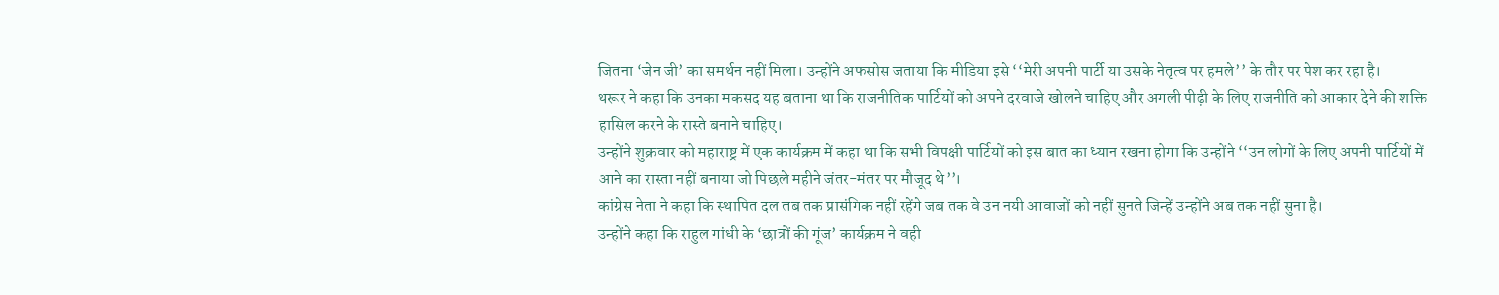जितना ‘जेन जी’ का समर्थन नहीं मिला। उन्होंने अफसोस जताया कि मीडिया इसे ‘‘मेरी अपनी पार्टी या उसके नेतृत्व पर हमले’’ के तौर पर पेश कर रहा है।
थरूर ने कहा कि उनका मकसद यह बताना था कि राजनीतिक पार्टियों को अपने दरवाजे खोलने चाहिए और अगली पीढ़ी के लिए राजनीति को आकार देने की शक्ति हासिल करने के रास्ते बनाने चाहिए।
उन्होंने शुक्रवार को महाराष्ट्र में एक कार्यक्रम में कहा था कि सभी विपक्षी पार्टियों को इस बात का ध्यान रखना होगा कि उन्होंने ‘‘उन लोगों के लिए अपनी पार्टियों में आने का रास्ता नहीं बनाया जो पिछले महीने जंतर-मंतर पर मौजूद थे’’।
कांग्रेस नेता ने कहा कि स्थापित दल तब तक प्रासंगिक नहीं रहेंगे जब तक वे उन नयी आवाजों को नहीं सुनते जिन्हें उन्होंने अब तक नहीं सुना है।
उन्होंने कहा कि राहुल गांधी के ‘छात्रों की गूंज’ कार्यक्रम ने वही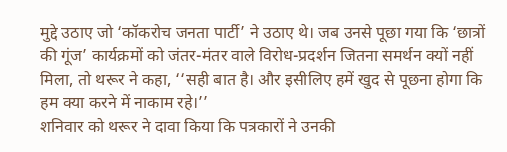मुद्दे उठाए जो ‘कॉकरोच जनता पार्टी’ ने उठाए थे। जब उनसे पूछा गया कि ‘छात्रों की गूंज’ कार्यक्रमों को जंतर-मंतर वाले विरोध-प्रदर्शन जितना समर्थन क्यों नहीं मिला, तो थरूर ने कहा, ‘‘सही बात है। और इसीलिए हमें खुद से पूछना होगा कि हम क्या करने में नाकाम रहे।’’
शनिवार को थरूर ने दावा किया कि पत्रकारों ने उनकी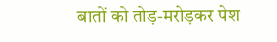बातों को तोड़-मरोड़कर पेश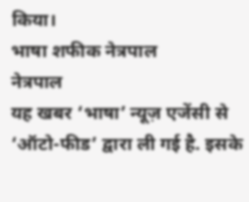किया।
भाषा शफीक नेत्रपाल
नेत्रपाल
यह खबर ‘भाषा’ न्यूज़ एजेंसी से ‘ऑटो-फीड’ द्वारा ली गई है. इसके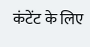कंटेंट के लिए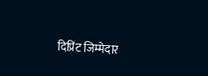दिप्रिंट जिम्मेदार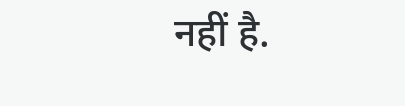नहीं है.